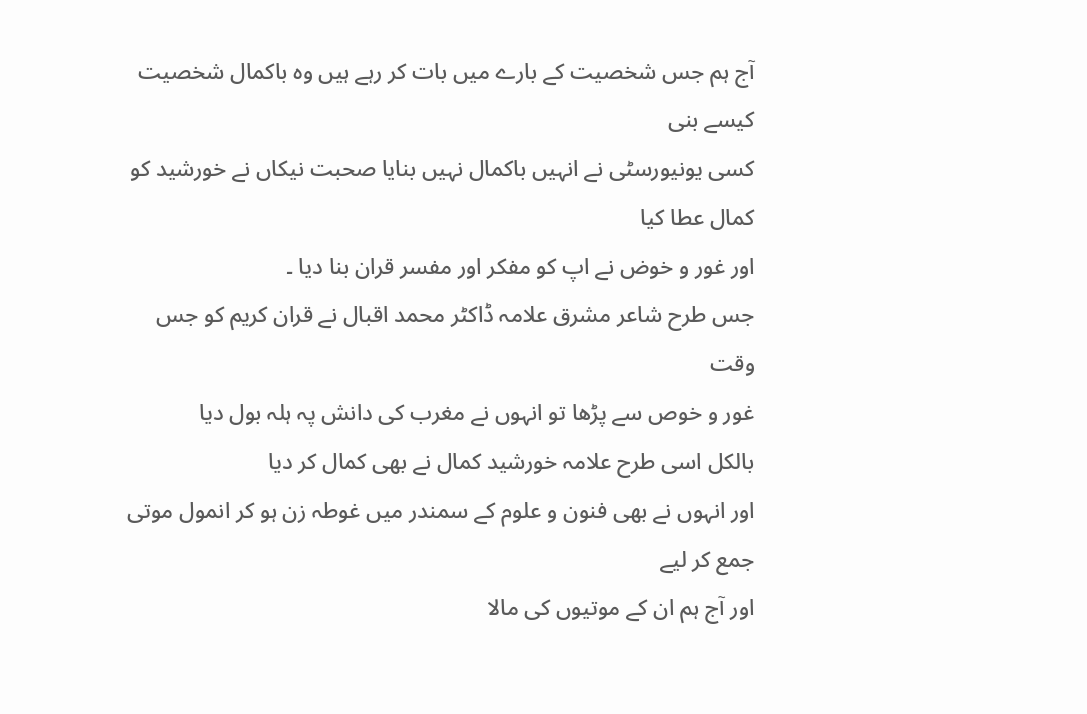آج ہم جس شخصیت کے بارے میں بات کر رہے ہیں وہ باکمال شخصیت کیسے بنی
کسی یونیورسٹی نے انہیں باکمال نہیں بنایا صحبت نیکاں نے خورشید کو کمال عطا کیا
اور غور و خوض نے اپ کو مفکر اور مفسر قران بنا دیا ۔
جس طرح شاعر مشرق علامہ ڈاکٹر محمد اقبال نے قران کریم کو جس وقت
غور و خوص سے پڑھا تو انہوں نے مغرب کی دانش پہ ہلہ بول دیا
بالکل اسی طرح علامہ خورشید کمال نے بھی کمال کر دیا
اور انہوں نے بھی فنون و علوم کے سمندر میں غوطہ زن ہو کر انمول موتی جمع کر لیے
اور آج ہم ان کے موتیوں کی مالا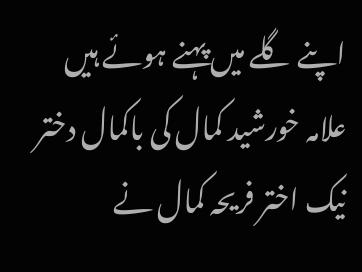اپنے گلے میں پہنے ہوئے ہیں
علامہ خورشید کمال کی باکمال دختر نیک اختر فریحہ کمال نے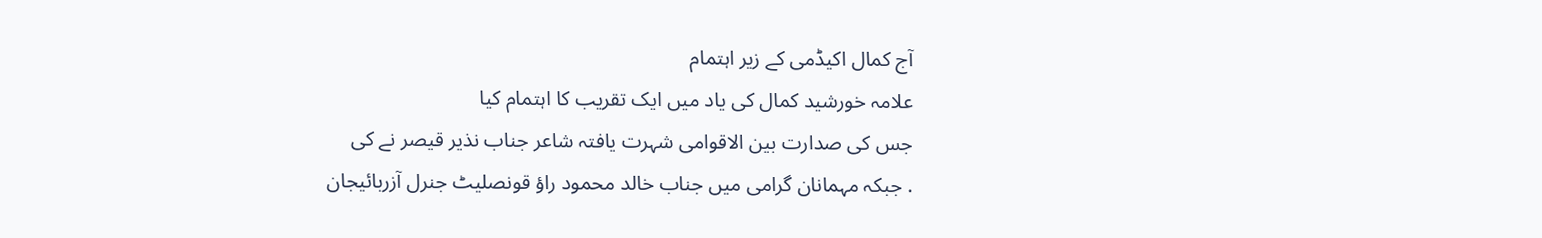آج کمال اکیڈمی کے زیر اہتمام
علامہ خورشید کمال کی یاد میں ایک تقریب کا اہتمام کیا
جس کی صدارت بین الاقوامی شہرت یافتہ شاعر جناب نذیر قیصر نے کی
. جبکہ مہمانان گرامی میں جناب خالد محمود راؤ قونصلیٹ جنرل آزربائیجان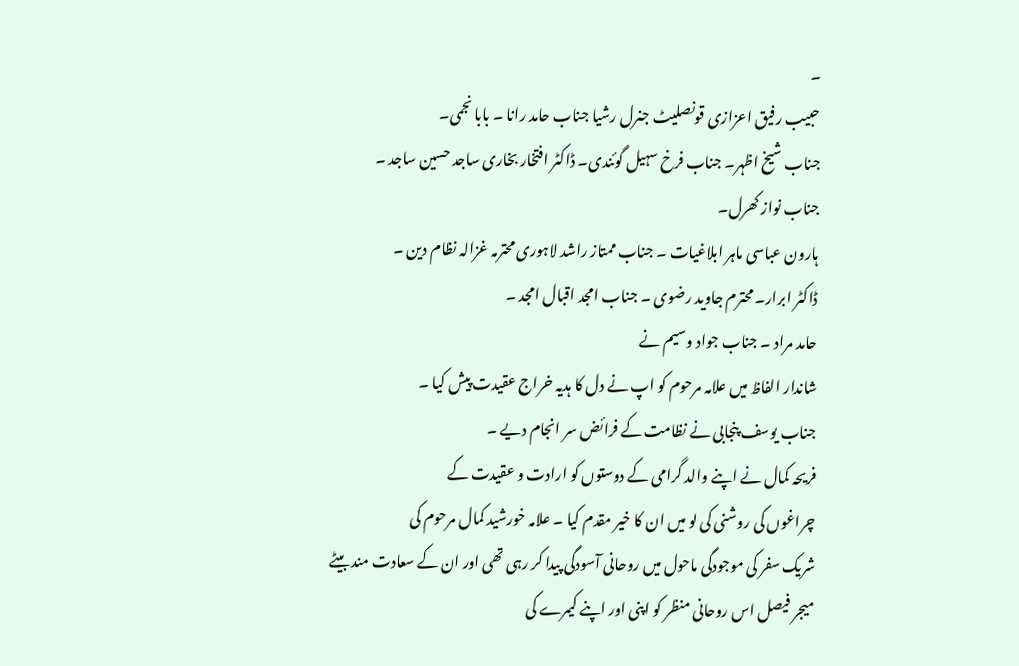۔
حبیب رفیق اعزازی قونصلیٹ جنرل رشیا جناب حامد رانا ۔ بابا نجمی۔
جناب شیخ اظہر۔ جناب فرخ سہیل گوئندی۔ ڈاکٹر افتخار بخاری ساجد حسین ساجد ۔
جناب نواز کھرل۔
ہارون عباسی ماہر ابلاغیات ۔ جناب ممتاز راشد لاہوری محترمہ غزالہ نظام دین ۔
ڈاکٹر ابرار۔ محترم جاوید رضوی ۔ جناب امجد اقبال امجد ۔
حامد مراد ۔ جناب جواد وسیم نے
شاندار الفاظ میں علامہ مرحوم کو اپ نے دل کا ہدیہ خراج عقیدت پیش کیا ۔
جناب یوسف پنجابی نے نظامت کے فرائض سر انجام دیے ۔
فریحہ کمال نے اپنے والد گرامی کے دوستوں کو ارادت و عقیدت کے
چراغوں کی روشنی کی لو میں ان کا خیر مقدم کیا ۔ علامہ خورشید کمال مرحوم کی
شریک سفر کی موجودگی ماحول میں روحانی آسودگی پیدا کر رہی تھی اور ان کے سعادت مند بیٹے
میجر فیصل اس روحانی منظر کو اپنی اور اپنے کیمرے کی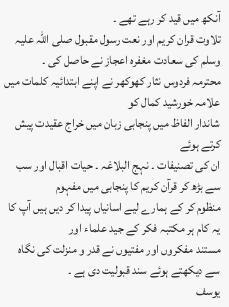آنکھ میں قید کر رہے تھے ۔
تلاوت قران کریم اور نعت رسول مقبول صلی اللہ علیہ وسلم کی سعادت مغفرہ اعجاز نے حاصل کی ۔
محترمہ فردوس نثار کھوکھر نے اپنے ابتدائیہ کلمات میں علامہ خورشید کمال کو
شاندار الفاظ میں پنجابی زبان میں خراج عقیدت پیش کرتے ہوئے
ان کی تصنیفات ۔ نہج البلاغہ ۔ حیات اقبال اور سب سے بڑھ کر قرآن کریم کا پنجابی میں مفہوم
منظوم کر کے ہمارے لیے اسانیاں پیدا کر دیں ہیں آپ کا یہ کام ہر مکتبہ فکر کے جید علماء اور
مستند مفکروں اور مفتیوں نے قدر و منزلت کی نگاہ سے دیکھتے ہوئے سند قبولیت دی ہے ۔
یوسف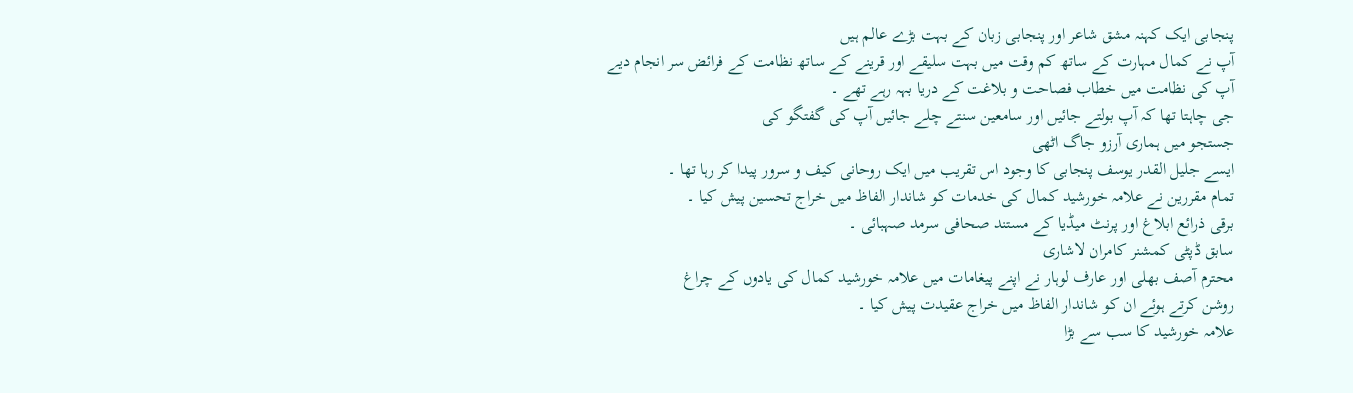پنجابی ایک کہنہ مشق شاعر اور پنجابی زبان کے بہت بڑے عالم ہیں
آپ نے کمال مہارت کے ساتھ کم وقت میں بہت سلیقے اور قرینے کے ساتھ نظامت کے فرائض سر انجام دیے
آپ کی نظامت میں خطاب فصاحت و بلاغت کے دریا بہہ رہے تھے ۔
جی چاہتا تھا کہ آپ بولتے جائیں اور سامعین سنتے چلے جائیں آپ کی گفتگو کی
جستجو میں ہماری آرزو جاگ اٹھی
ایسے جلیل القدر یوسف پنجابی کا وجود اس تقریب میں ایک روحانی کیف و سرور پیدا کر رہا تھا ۔
تمام مقررین نے علامہ خورشید کمال کی خدمات کو شاندار الفاظ میں خراج تحسین پیش کیا ۔
برقی ذرائع ابلاغ اور پرنٹ میڈیا کے مستند صحافی سرمد صہبائی ۔
سابق ڈپٹی کمشنر کامران لاشاری
محترم آصف بھلی اور عارف لوہار نے اپنے پیغامات میں علامہ خورشید کمال کی یادوں کے چراغ
روشن کرتے ہوئے ان کو شاندار الفاظ میں خراج عقیدت پیش کیا ۔
علامہ خورشید کا سب سے بڑا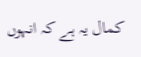کمال یہ ہے کہ انہوں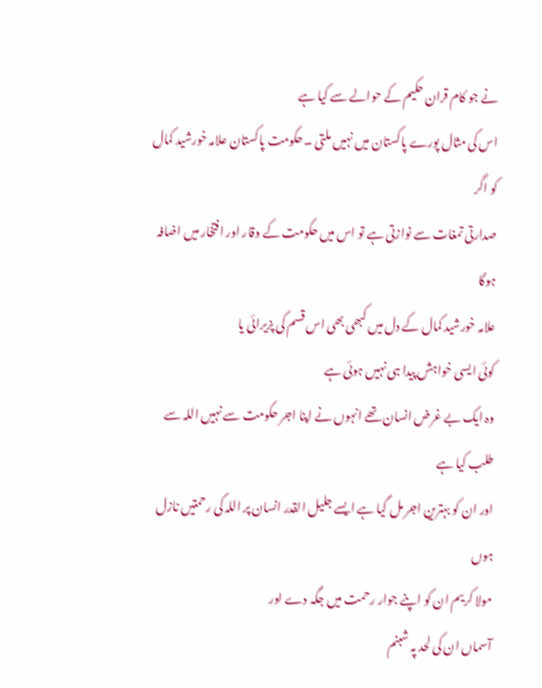نے جو کام قران حکیم کے حوالے سے کیا ہے
اس کی مثال پورے پاکستان میں نہیں ملتی ۔حکومت پاکستان علامہ خورشید کمال کو اگر
صدارتی تمغات سے نوازتی ہے تو اس میں حکومت کے وقار اور افتخار میں اضافہ ہوگا
علامہ خورشید کمال کے دل میں کبھی بھی اس قسم کی پزیرائی یا
کوئی ایسی خواہش پیدا ہی نہیں ہوئی ہے
وہ ایک بے غرض انسان تھے انہوں نے اپنا اجر حکومت سے نہیں اللہ سے طلب کیا ہے
اور ان کو بہترین اجر مل گیا ہے ایسے جلیل القدر انسان پر اللہ کی رحمتیں نازل ہوں
مولا کریم ان کو اپنے جوار رحمت میں جگہ دے اور
آسماں ان کی لحد پہ شبنم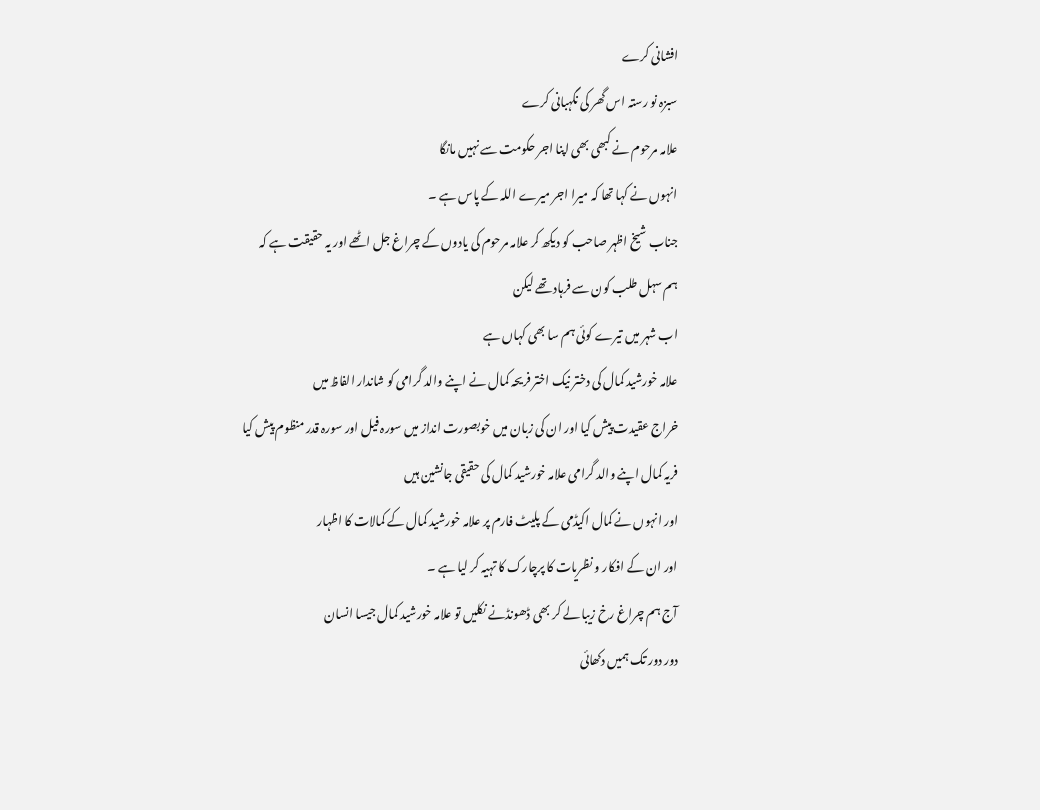افشانی کرے
سبزہ نو رستہ اس گھر کی نگہبانی کرے
علامہ مرحوم نے کبھی بھی اپنا اجر حکومت سے نہیں مانگا
انہوں نے کہا تھا کہ میرا اجر میرے اللہ کے پاس ہے ۔
جناب شیخ اظہر صاحب کو دیکھ کر علامہ مرحوم کی یادوں کے چراغ جل اٹھے اور یہ حقیقت ہے کہ
ہم سہل طلب کون سے فرہاد تھے لیکن
اب شہر میں تیرے کوئی ہم سا بھی کہاں ہے
علامہ خورشید کمال کی دختر نیک اختر فریحہ کمال نے اپنے والد گرامی کو شاندار الفاظ میں
خراج عقیدت پیش کیا اور ان کی زبان میں خوبصورت انداز میں سورہ فیل اور سورہ قدر منظوم پیش کیا
فریہ کمال اپنے والد گرامی علامہ خورشید کمال کی حقیقی جانشین ہیں
اور انہوں نے کمال اکیڈمی کے پلیٹ فارم پر علامہ خورشید کمال کے کمالات کا اظہار
اور ان کے افکار و نظریات کا پرچارک کا تہیہ کر لیا ہے ۔
آج ہم چراغ رخ زیبا لے کر بھی ڈھونڈنے نکلیں تو علامہ خورشید کمال جیسا انسان
دور دور تک ہمیں دکھائی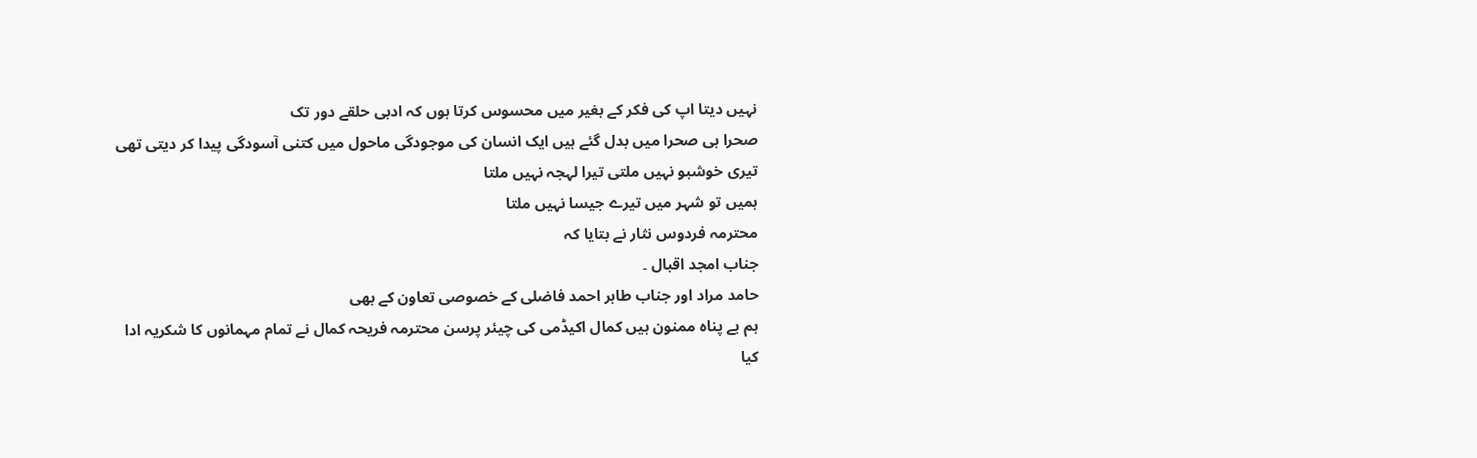نہیں دیتا اپ کی فکر کے بغیر میں محسوس کرتا ہوں کہ ادبی حلقے دور تک
صحرا ہی صحرا میں بدل گئے ہیں ایک انسان کی موجودگی ماحول میں کتنی آسودگی پیدا کر دیتی تھی
تیری خوشبو نہیں ملتی تیرا لہجہ نہیں ملتا
ہمیں تو شہر میں تیرے جیسا نہیں ملتا
محترمہ فردوس نثار نے بتایا کہ
جناب امجد اقبال ۔
حامد مراد اور جناب طاہر احمد فاضلی کے خصوصی تعاون کے بھی
ہم بے پناہ ممنون ہیں کمال اکیڈمی کی چیئر پرسن محترمہ فریحہ کمال نے تمام مہمانوں کا شکریہ ادا کیا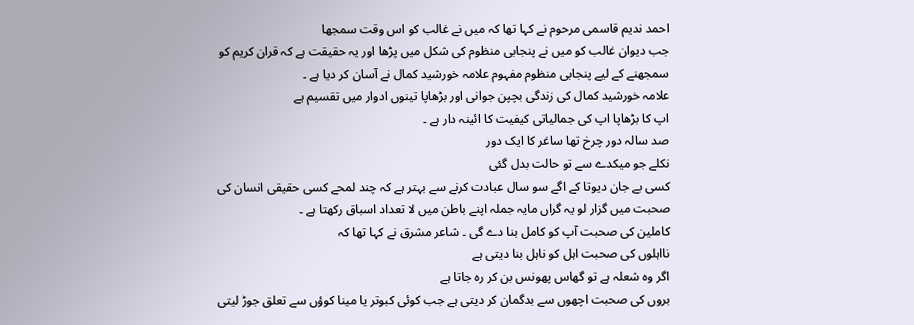احمد ندیم قاسمی مرحوم نے کہا تھا کہ میں نے غالب کو اس وقت سمجھا
جب دیوان غالب کو میں نے پنجابی منظوم کی شکل میں پڑھا اور یہ حقیقت ہے کہ قران کریم کو سمجھنے کے لیے پنجابی منظوم مفہوم علامہ خورشید کمال نے آسان کر دیا ہے ۔
علامہ خورشید کمال کی زندگی بچپن جوانی اور بڑھاپا تینوں ادوار میں تقسیم ہے
اپ کا بڑھاپا اپ کی جمالیاتی کیفیت کا ائینہ دار ہے ۔
صد سالہ دور چرخ تھا ساغر کا ایک دور
نکلے جو میکدے سے تو حالت بدل گئی
کسی بے جان دیوتا کے اگے سو سال عبادت کرنے سے بہتر ہے کہ چند لمحے کسی حقیقی انسان کی صحبت میں گزار لو یہ گراں مایہ جملہ اپنے باطن میں لا تعداد اسباق رکھتا ہے ۔
کاملین کی صحبت آپ کو کامل بنا دے گی ۔ شاعر مشرق نے کہا تھا کہ
نااہلوں کی صحبت اہل کو ناہل بنا دیتی ہے
اگر وہ شعلہ ہے تو گھاس پھونس بن کر رہ جاتا ہے
بروں کی صحبت اچھوں سے بدگمان کر دیتی ہے جب کوئی کبوتر یا مینا کوؤں سے تعلق جوڑ لیتی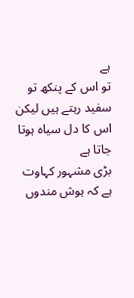ہے
تو اس کے پنکھ تو سفید رہتے ہیں لیکن اس کا دل سیاہ ہوتا جاتا ہے
بڑی مشہور کہاوت ہے کہ ہوش مندوں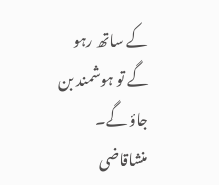کے ساتھ رہو گے تو ہوشمند بن جاؤ گے۔
منشاقاضی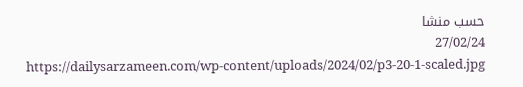حسب منشا
27/02/24
https://dailysarzameen.com/wp-content/uploads/2024/02/p3-20-1-scaled.jpg